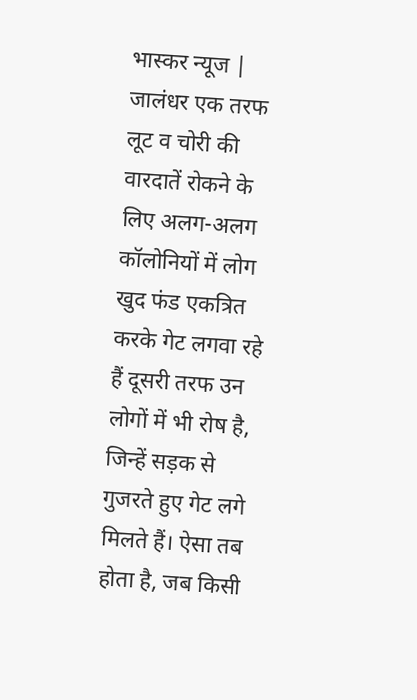भास्कर न्यूज | जालंधर एक तरफ लूट व चोरी की वारदातें रोकने के लिए अलग-अलग कॉलोनियों में लोग खुद फंड एकत्रित करके गेट लगवा रहे हैं दूसरी तरफ उन लोगों में भी रोष है, जिन्हें सड़क से गुजरते हुए गेट लगे मिलते हैं। ऐसा तब होता है, जब किसी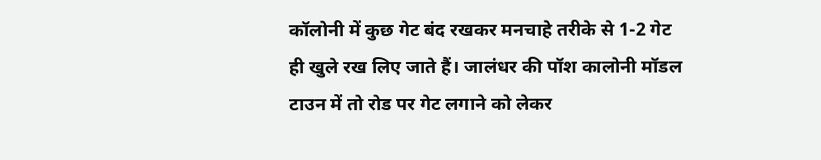कॉलोनी में कुछ गेट बंद रखकर मनचाहे तरीके से 1-2 गेट ही खुले रख लिए जाते हैं। जालंधर की पॉश कालोनी मॉडल टाउन में तो रोड पर गेट लगाने को लेकर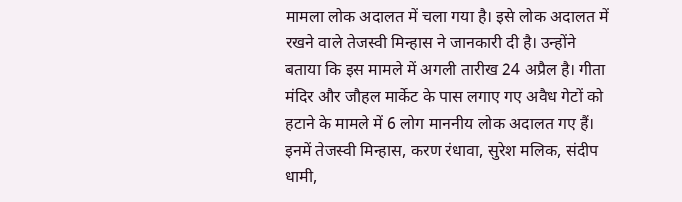मामला लोक अदालत में चला गया है। इसे लोक अदालत में रखने वाले तेजस्वी मिन्हास ने जानकारी दी है। उन्होंने बताया कि इस मामले में अगली तारीख 24 अप्रैल है। गीता मंदिर और जौहल मार्केट के पास लगाए गए अवैध गेटों को हटाने के मामले में 6 लोग माननीय लोक अदालत गए हैं। इनमें तेजस्वी मिन्हास, करण रंधावा, सुरेश मलिक, संदीप धामी,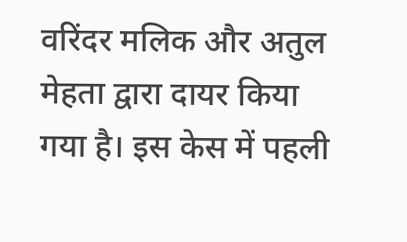वरिंदर मलिक और अतुल मेहता द्वारा दायर किया गया है। इस केस में पहली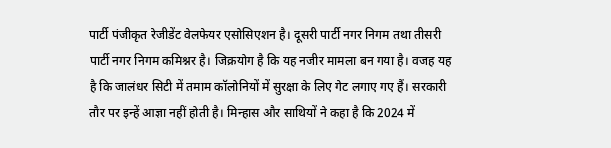पार्टी पंजीकृत रेजीडेंट वेलफेयर एसोसिएशन है। दूसरी पार्टी नगर निगम तथा तीसरी पार्टी नगर निगम कमिश्नर है। जिक्रयोग है कि यह नजीर मामला बन गया है। वजह यह है कि जालंधर सिटी में तमाम कॉलोनियों में सुरक्षा के लिए गेट लगाए गए हैं। सरकारी तौर पर इन्हें आज्ञा नहीं होती है। मिन्हास और साथियों ने कहा है कि 2024 में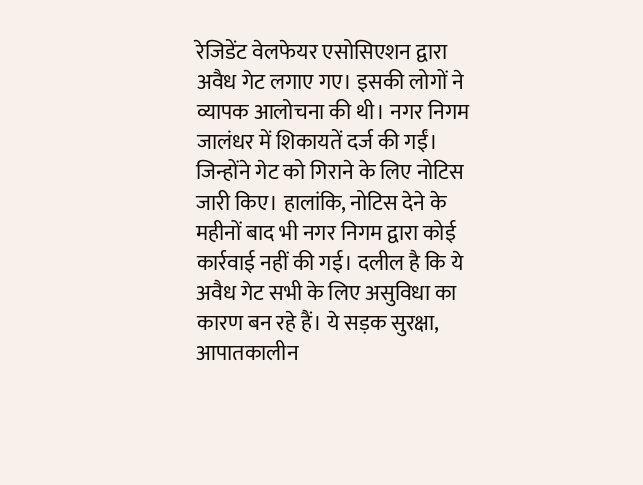रेजिडेंट वेलफेयर एसोसिएशन द्वारा अवैध गेट लगाए गए। इसकी लोगों ने व्यापक आलोचना की थी। नगर निगम जालंधर में शिकायतें दर्ज की गईं। जिन्होंने गेट को गिराने के लिए नोटिस जारी किए। हालांकि, नोटिस देने के महीनों बाद भी नगर निगम द्वारा कोई कार्रवाई नहीं की गई। दलील है कि ये अवैध गेट सभी के लिए असुविधा का कारण बन रहे हैं। ये सड़क सुरक्षा, आपातकालीन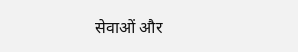सेवाओं और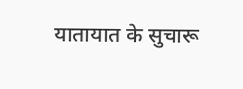यातायात के सुचारू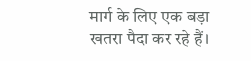मार्ग के लिए एक बड़ा खतरा पैदा कर रहे हैं।